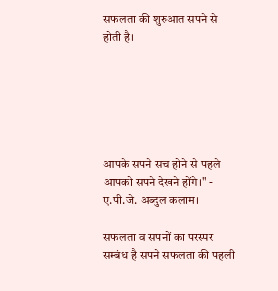सफलता की शुरुआत सपने से होती है।






आपके सपने सच होने से पहले आपको सपने देखने होंगे।" - ए.पी.जे. अब्दुल कलाम।

सफलता व सपनों का परस्पर सम्बंध है सपने सफलता की पहली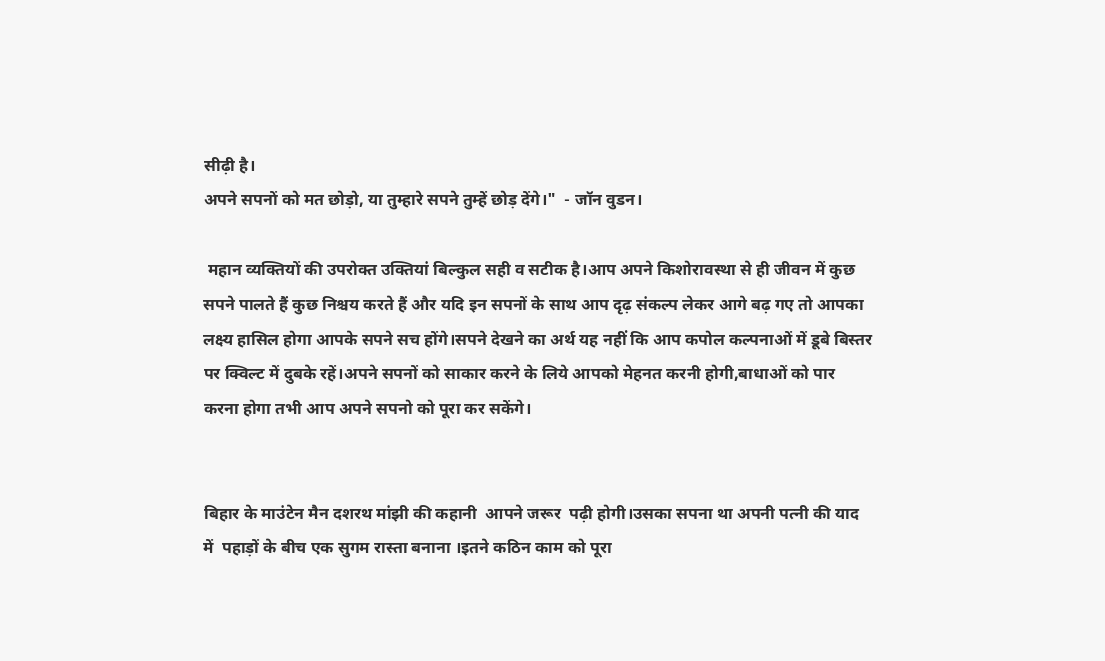सीढ़ी है।
अपने सपनों को मत छोड़ो, या तुम्हारे सपने तुम्हें छोड़ देंगे।"  - जॉन वुडन।

 महान व्यक्तियों की उपरोक्त उक्तियां बिल्कुल सही व सटीक है।आप अपने किशोरावस्था से ही जीवन में कुछ सपने पालते हैं कुछ निश्चय करते हैं और यदि इन सपनों के साथ आप दृढ़ संकल्प लेकर आगे बढ़ गए तो आपका लक्ष्य हासिल होगा आपके सपने सच होंगे।सपने देखने का अर्थ यह नहीं कि आप कपोल कल्पनाओं में डूबे बिस्तर पर क्विल्ट में दुबके रहें।अपने सपनों को साकार करने के लिये आपको मेहनत करनी होगी,बाधाओं को पार करना होगा तभी आप अपने सपनो को पूरा कर सकेंगे।


बिहार के माउंटेन मैन दशरथ मांझी की कहानी  आपने जरूर  पढ़ी होगी।उसका सपना था अपनी पत्नी की याद में  पहाड़ों के बीच एक सुगम रास्ता बनाना ।इतने कठिन काम को पूरा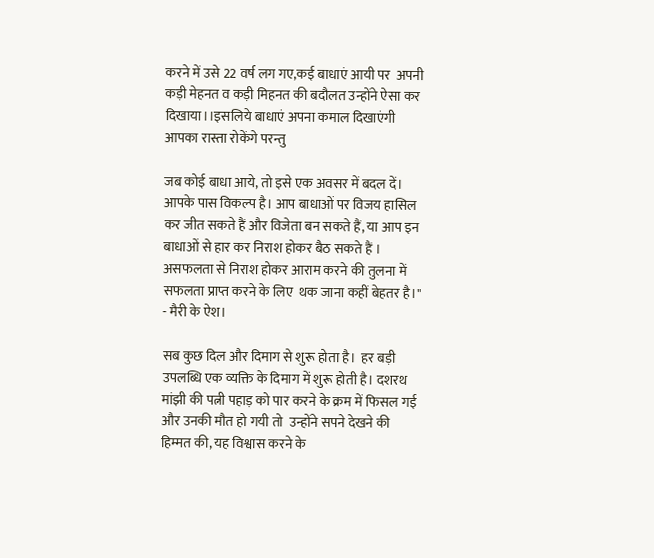करने में उसे 22 वर्ष लग गए,कई बाधाएं आयी पर  अपनी कड़ी मेहनत व कड़ी मिहनत की बदौलत उन्होंने ऐसा कर दिखाया।।इसलिये बाधाएं अपना कमाल दिखाएंगी आपका रास्ता रोकेंगे परन्तु

जब कोई बाधा आये, तो इसे एक अवसर में बदल दें। आपके पास विकल्प है। आप बाधाओं पर विजय हासिल कर जीत सकते हैं और विजेता बन सकते हैं, या आप इन बाधाओं से हार कर निराश होकर बैठ सकते हैं । असफलता से निराश होकर आराम करने की तुलना में सफलता प्राप्त करने के लिए  थक जाना कहीं बेहतर है।"  - मैरी के ऐश।

सब कुछ दिल और दिमाग से शुरू होता है।  हर बड़ी उपलब्धि एक व्यक्ति के दिमाग में शुरू होती है। दशरथ मांझी की पत्नी पहाड़ को पार करने के क्रम में फिसल गई और उनकी मौत हो गयी तो  उन्होंने सपने देखने की हिम्मत की, यह विश्वास करने के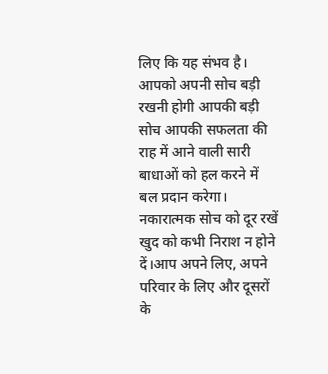लिए कि यह संभव है। आपको अपनी सोच बड़ी रखनी होगी आपकी बड़ी सोच आपकी सफलता की राह में आने वाली सारी बाधाओं को हल करने में बल प्रदान करेगा। नकारात्मक सोच को दूर रखें खुद को कभी निराश न होने दें।आप अपने लिए, अपने परिवार के लिए और दूसरों के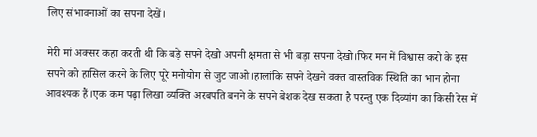लिए संभावनाओं का सपना देखें।

मेरी मां अक्सर कहा करती थी कि बड़े सपने देखो अपनी क्षमता से भी बड़ा सपना देखो।फिर मन में विश्वास करो के इस सपने को हासिल करने के लिए पूरे मनोयोग से जुट जाओ।हालांकि सपने देखने वक्त वास्तविक स्थिति का भान होना आवश्यक हैं।एक कम पढ़ा लिखा व्यक्ति अरबपति बनने के सपने बेशक देख सकता है परन्तु एक दिव्यांग का किसी रेस में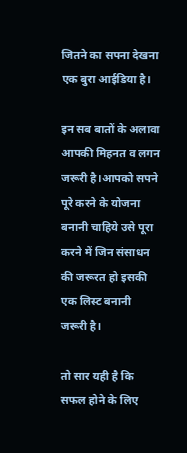जितने का सपना देखना एक बुरा आईडिया है।

इन सब बातों के अलावा आपकी मिहनत व लगन जरूरी है।आपको सपने पूरे करने के योजना बनानी चाहिये उसे पूरा करने में जिन संसाधन की जरूरत हो इसकी एक लिस्ट बनानी जरूरी है।

तो सार यही है कि सफल होने के लिए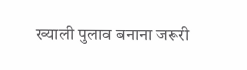ख्याली पुलाव बनाना जरूरी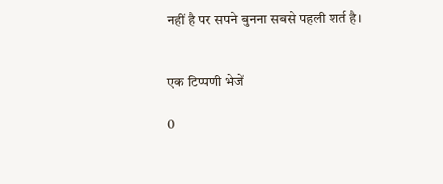नहीं है पर सपने बुनना सबसे पहली शर्त है।


एक टिप्पणी भेजें

0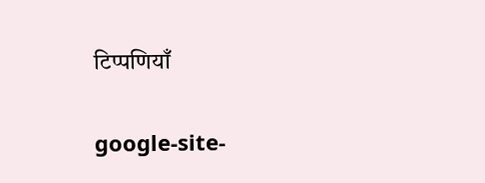टिप्पणियाँ

google-site-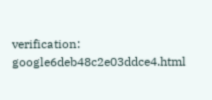verification: google6deb48c2e03ddce4.html